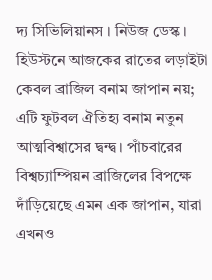দ্য সিভিলিয়ানস । নিউজ ডেস্ক ।
হিউস্টনে আজকের রাতের লড়াইটা কেবল ব্রাজিল বনাম জাপান নয়; এটি ফুটবল ঐতিহ্য বনাম নতুন আত্মবিশ্বাসের দ্বন্দ্ব। পাঁচবারের বিশ্বচ্যাম্পিয়ন ব্রাজিলের বিপক্ষে দাঁড়িয়েছে এমন এক জাপান, যারা এখনও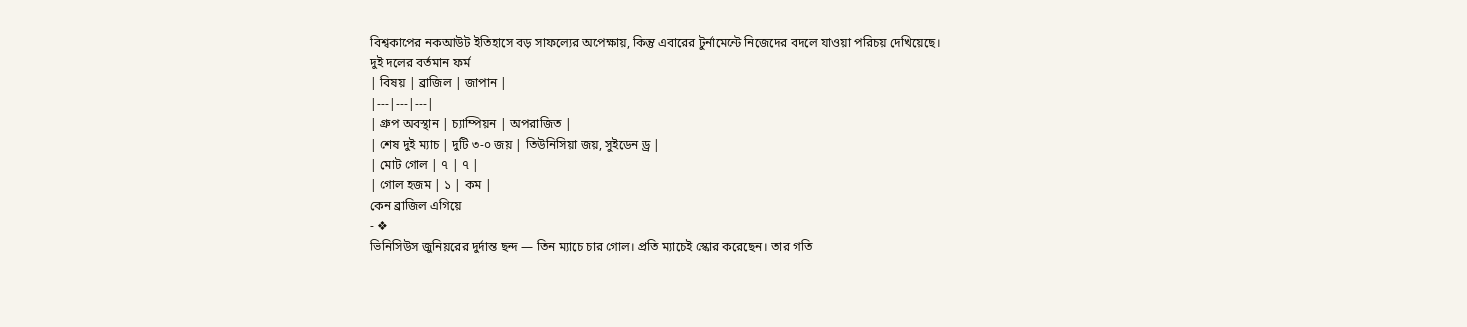বিশ্বকাপের নকআউট ইতিহাসে বড় সাফল্যের অপেক্ষায়, কিন্তু এবারের টুর্নামেন্টে নিজেদের বদলে যাওয়া পরিচয় দেখিয়েছে।
দুই দলের বর্তমান ফর্ম
| বিষয় | ব্রাজিল | জাপান |
|---|---|---|
| গ্রুপ অবস্থান | চ্যাম্পিয়ন | অপরাজিত |
| শেষ দুই ম্যাচ | দুটি ৩-০ জয় | তিউনিসিয়া জয়, সুইডেন ড্র |
| মোট গোল | ৭ | ৭ |
| গোল হজম | ১ | কম |
কেন ব্রাজিল এগিয়ে
- ❖
ভিনিসিউস জুনিয়রের দুর্দান্ত ছন্দ — তিন ম্যাচে চার গোল। প্রতি ম্যাচেই স্কোর করেছেন। তার গতি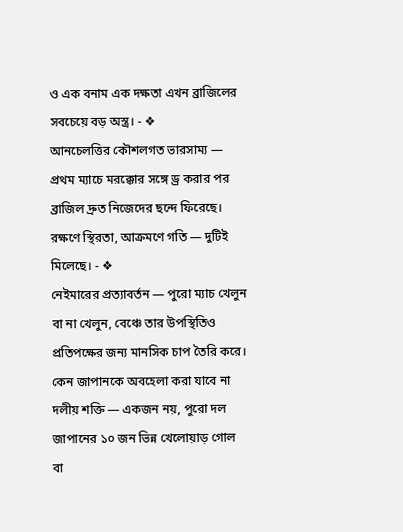ও এক বনাম এক দক্ষতা এখন ব্রাজিলের সবচেয়ে বড় অস্ত্র। - ❖
আনচেলত্তির কৌশলগত ভারসাম্য — প্রথম ম্যাচে মরক্কোর সঙ্গে ড্র করার পর ব্রাজিল দ্রুত নিজেদের ছন্দে ফিরেছে। রক্ষণে স্থিরতা, আক্রমণে গতি — দুটিই মিলেছে। - ❖
নেইমারের প্রত্যাবর্তন — পুরো ম্যাচ খেলুন বা না খেলুন, বেঞ্চে তার উপস্থিতিও প্রতিপক্ষের জন্য মানসিক চাপ তৈরি করে।
কেন জাপানকে অবহেলা করা যাবে না
দলীয় শক্তি — একজন নয়, পুরো দল
জাপানের ১০ জন ভিন্ন খেলোয়াড় গোল বা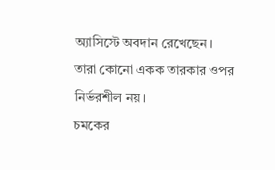অ্যাসিস্টে অবদান রেখেছেন। তারা কোনো একক তারকার ওপর নির্ভরশীল নয়।
চমকের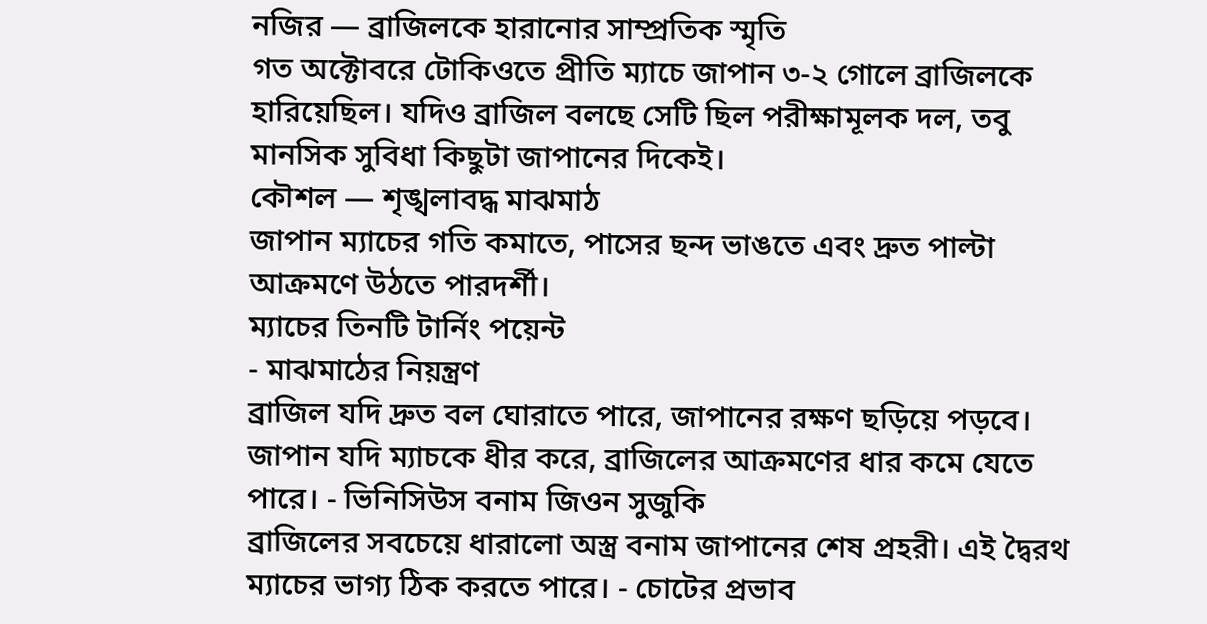নজির — ব্রাজিলকে হারানোর সাম্প্রতিক স্মৃতি
গত অক্টোবরে টোকিওতে প্রীতি ম্যাচে জাপান ৩-২ গোলে ব্রাজিলকে হারিয়েছিল। যদিও ব্রাজিল বলছে সেটি ছিল পরীক্ষামূলক দল, তবু মানসিক সুবিধা কিছুটা জাপানের দিকেই।
কৌশল — শৃঙ্খলাবদ্ধ মাঝমাঠ
জাপান ম্যাচের গতি কমাতে, পাসের ছন্দ ভাঙতে এবং দ্রুত পাল্টা আক্রমণে উঠতে পারদর্শী।
ম্যাচের তিনটি টার্নিং পয়েন্ট
- মাঝমাঠের নিয়ন্ত্রণ
ব্রাজিল যদি দ্রুত বল ঘোরাতে পারে, জাপানের রক্ষণ ছড়িয়ে পড়বে। জাপান যদি ম্যাচকে ধীর করে, ব্রাজিলের আক্রমণের ধার কমে যেতে পারে। - ভিনিসিউস বনাম জিওন সুজুকি
ব্রাজিলের সবচেয়ে ধারালো অস্ত্র বনাম জাপানের শেষ প্রহরী। এই দ্বৈরথ ম্যাচের ভাগ্য ঠিক করতে পারে। - চোটের প্রভাব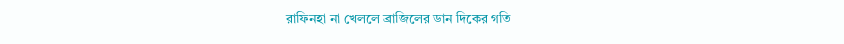রাফিনহা না খেললে ব্রাজিলের ডান দিকের গতি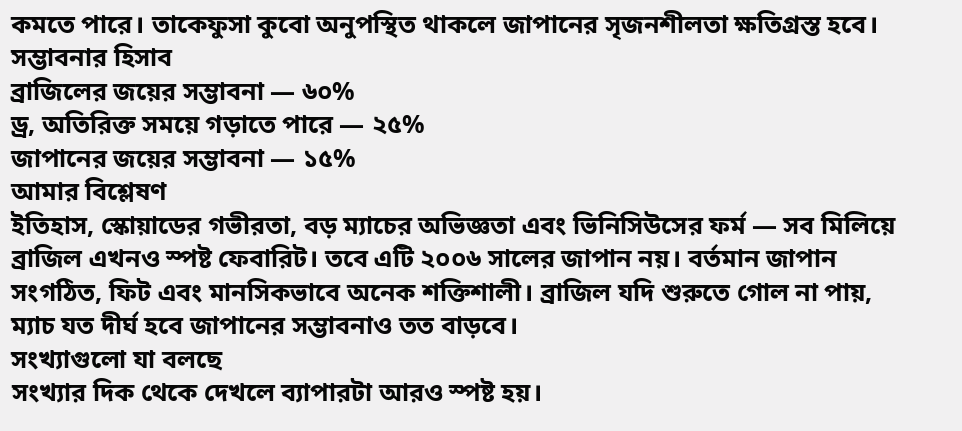কমতে পারে। তাকেফুসা কুবো অনুপস্থিত থাকলে জাপানের সৃজনশীলতা ক্ষতিগ্রস্ত হবে।
সম্ভাবনার হিসাব
ব্রাজিলের জয়ের সম্ভাবনা — ৬০%
ড্র, অতিরিক্ত সময়ে গড়াতে পারে — ২৫%
জাপানের জয়ের সম্ভাবনা — ১৫%
আমার বিশ্লেষণ
ইতিহাস, স্কোয়াডের গভীরতা, বড় ম্যাচের অভিজ্ঞতা এবং ভিনিসিউসের ফর্ম — সব মিলিয়ে ব্রাজিল এখনও স্পষ্ট ফেবারিট। তবে এটি ২০০৬ সালের জাপান নয়। বর্তমান জাপান সংগঠিত, ফিট এবং মানসিকভাবে অনেক শক্তিশালী। ব্রাজিল যদি শুরুতে গোল না পায়, ম্যাচ যত দীর্ঘ হবে জাপানের সম্ভাবনাও তত বাড়বে।
সংখ্যাগুলো যা বলছে
সংখ্যার দিক থেকে দেখলে ব্যাপারটা আরও স্পষ্ট হয়।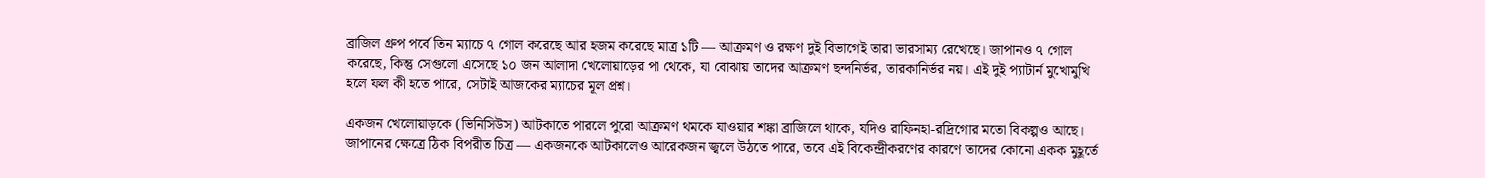ব্রাজিল গ্রুপ পর্বে তিন ম্যাচে ৭ গোল করেছে আর হজম করেছে মাত্র ১টি — আক্রমণ ও রক্ষণ দুই বিভাগেই তারা ভারসাম্য রেখেছে। জাপানও ৭ গোল করেছে, কিন্তু সেগুলো এসেছে ১০ জন আলাদা খেলোয়াড়ের পা থেকে, যা বোঝায় তাদের আক্রমণ ছন্দনির্ভর, তারকানির্ভর নয়। এই দুই প্যাটার্ন মুখোমুখি হলে ফল কী হতে পারে, সেটাই আজকের ম্যাচের মূল প্রশ্ন।

একজন খেলোয়াড়কে (ভিনিসিউস) আটকাতে পারলে পুরো আক্রমণ থমকে যাওয়ার শঙ্কা ব্রাজিলে থাকে, যদিও রাফিনহা-রদ্রিগোর মতো বিকল্পও আছে। জাপানের ক্ষেত্রে ঠিক বিপরীত চিত্র — একজনকে আটকালেও আরেকজন জ্বলে উঠতে পারে, তবে এই বিকেন্দ্রীকরণের কারণে তাদের কোনো একক মুহূর্তে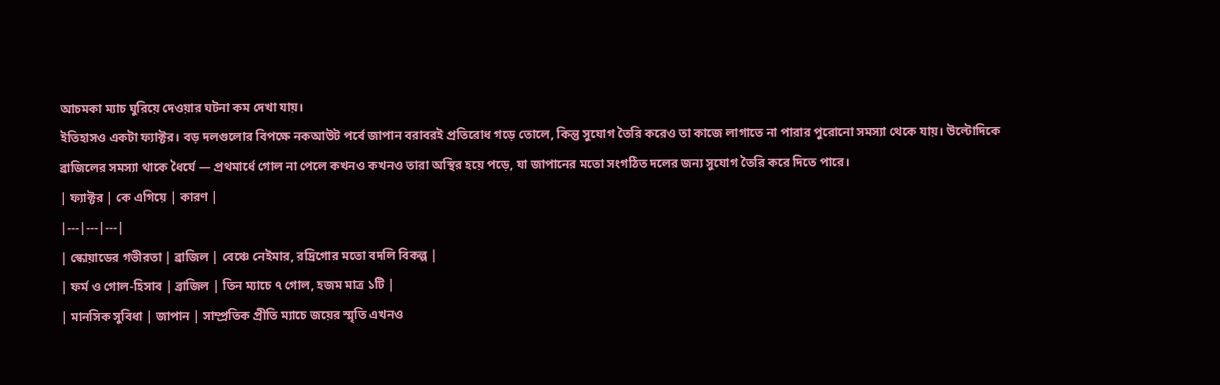আচমকা ম্যাচ ঘুরিয়ে দেওয়ার ঘটনা কম দেখা যায়।
ইতিহাসও একটা ফ্যাক্টর। বড় দলগুলোর বিপক্ষে নকআউট পর্বে জাপান বরাবরই প্রতিরোধ গড়ে তোলে, কিন্তু সুযোগ তৈরি করেও তা কাজে লাগাতে না পারার পুরোনো সমস্যা থেকে যায়। উল্টোদিকে ব্রাজিলের সমস্যা থাকে ধৈর্যে — প্রথমার্ধে গোল না পেলে কখনও কখনও তারা অস্থির হয়ে পড়ে, যা জাপানের মতো সংগঠিত দলের জন্য সুযোগ তৈরি করে দিতে পারে।
| ফ্যাক্টর | কে এগিয়ে | কারণ |
|---|---|---|
| স্কোয়াডের গভীরতা | ব্রাজিল | বেঞ্চে নেইমার, রদ্রিগোর মতো বদলি বিকল্প |
| ফর্ম ও গোল-হিসাব | ব্রাজিল | তিন ম্যাচে ৭ গোল, হজম মাত্র ১টি |
| মানসিক সুবিধা | জাপান | সাম্প্রতিক প্রীতি ম্যাচে জয়ের স্মৃতি এখনও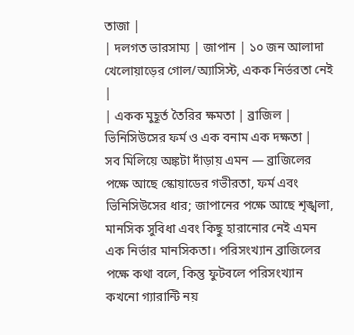তাজা |
| দলগত ভারসাম্য | জাপান | ১০ জন আলাদা খেলোয়াড়ের গোল/অ্যাসিস্ট, একক নির্ভরতা নেই |
| একক মুহূর্ত তৈরির ক্ষমতা | ব্রাজিল | ভিনিসিউসের ফর্ম ও এক বনাম এক দক্ষতা |
সব মিলিয়ে অঙ্কটা দাঁড়ায় এমন — ব্রাজিলের পক্ষে আছে স্কোয়াডের গভীরতা, ফর্ম এবং ভিনিসিউসের ধার; জাপানের পক্ষে আছে শৃঙ্খলা, মানসিক সুবিধা এবং কিছু হারানোর নেই এমন এক নির্ভার মানসিকতা। পরিসংখ্যান ব্রাজিলের পক্ষে কথা বলে, কিন্তু ফুটবলে পরিসংখ্যান কখনো গ্যারান্টি নয়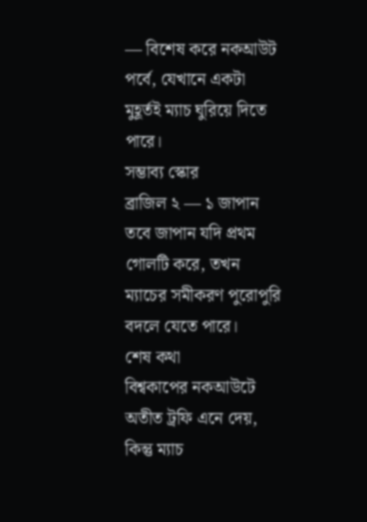— বিশেষ করে নকআউট পর্বে, যেখানে একটা মুহূর্তই ম্যাচ ঘুরিয়ে দিতে পারে।
সম্ভাব্য স্কোর
ব্রাজিল ২ — ১ জাপান
তবে জাপান যদি প্রথম গোলটি করে, তখন ম্যাচের সমীকরণ পুরোপুরি বদলে যেতে পারে।
শেষ কথা
বিশ্বকাপের নকআউটে অতীত ট্রফি এনে দেয়, কিন্তু ম্যাচ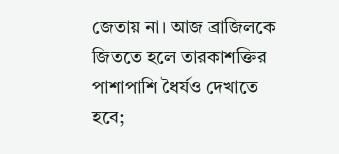জেতায় না। আজ ব্রাজিলকে জিততে হলে তারকাশক্তির পাশাপাশি ধৈর্যও দেখাতে হবে;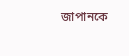জাপানকে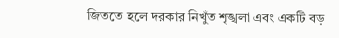জিততে হলে দরকার নিখুঁত শৃঙ্খলা এবং একটি বড়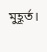মুহূর্ত।